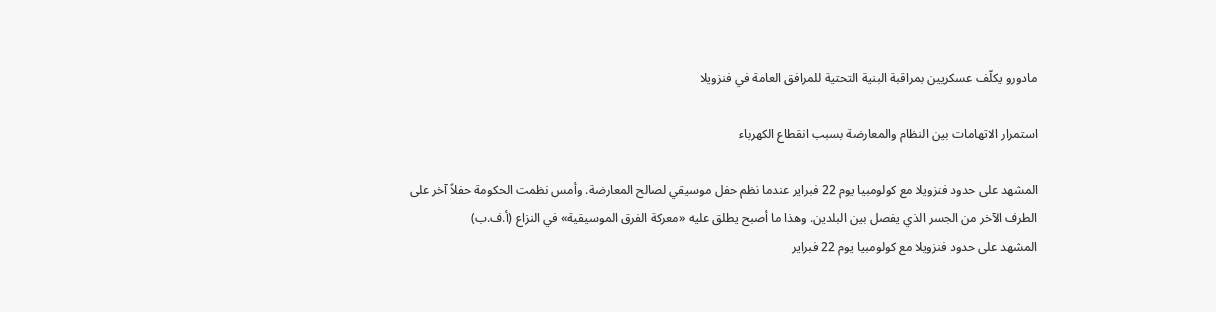مادورو يكلّف عسكريين بمراقبة البنية التحتية للمرافق العامة في فنزويلا

استمرار الاتهامات بين النظام والمعارضة بسبب انقطاع الكهرباء

المشهد على حدود فنزويلا مع كولومبيا يوم 22 فبراير عندما نظم حفل موسيقي لصالح المعارضة. وأمس نظمت الحكومة حفلاً آخر على الطرف الآخر من الجسر الذي يفصل بين البلدين. وهذا ما أصبح يطلق عليه «معركة الفرق الموسيقية» في النزاع (أ.ف.ب)
المشهد على حدود فنزويلا مع كولومبيا يوم 22 فبراير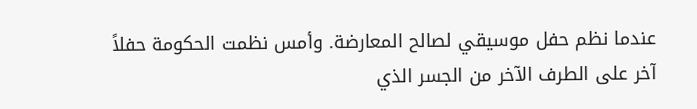عندما نظم حفل موسيقي لصالح المعارضة. وأمس نظمت الحكومة حفلاً آخر على الطرف الآخر من الجسر الذي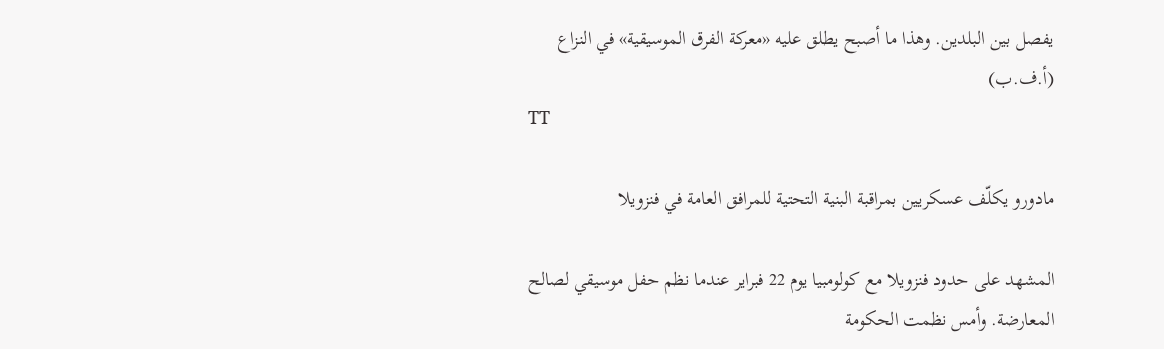يفصل بين البلدين. وهذا ما أصبح يطلق عليه «معركة الفرق الموسيقية» في النزاع (أ.ف.ب)
TT

مادورو يكلّف عسكريين بمراقبة البنية التحتية للمرافق العامة في فنزويلا

المشهد على حدود فنزويلا مع كولومبيا يوم 22 فبراير عندما نظم حفل موسيقي لصالح المعارضة. وأمس نظمت الحكومة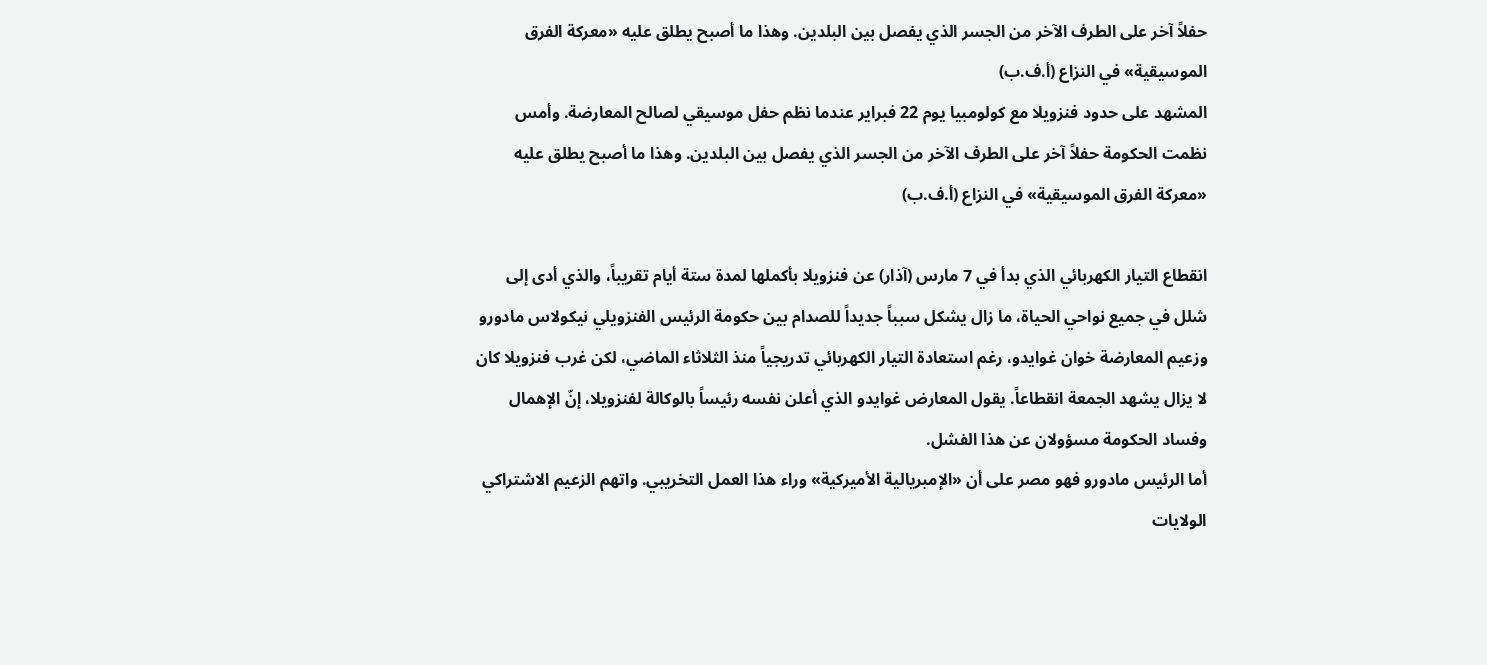حفلاً آخر على الطرف الآخر من الجسر الذي يفصل بين البلدين. وهذا ما أصبح يطلق عليه «معركة الفرق الموسيقية» في النزاع (أ.ف.ب)
المشهد على حدود فنزويلا مع كولومبيا يوم 22 فبراير عندما نظم حفل موسيقي لصالح المعارضة. وأمس نظمت الحكومة حفلاً آخر على الطرف الآخر من الجسر الذي يفصل بين البلدين. وهذا ما أصبح يطلق عليه «معركة الفرق الموسيقية» في النزاع (أ.ف.ب)

انقطاع التيار الكهربائي الذي بدأ في 7 مارس (آذار) عن فنزويلا بأكملها لمدة ستة أيام تقريباً، والذي أدى إلى شلل في جميع نواحي الحياة، ما زال يشكل سبباً جديداً للصدام بين حكومة الرئيس الفنزويلي نيكولاس مادورو وزعيم المعارضة خوان غوايدو، رغم استعادة التيار الكهربائي تدريجياً منذ الثلاثاء الماضي، لكن غرب فنزويلا كان لا يزال يشهد الجمعة انقطاعاً. يقول المعارض غوايدو الذي أعلن نفسه رئيساً بالوكالة لفنزويلا، إنّ الإهمال وفساد الحكومة مسؤولان عن هذا الفشل.
أما الرئيس مادورو فهو مصر على أن «الإمبريالية الأميركية» وراء هذا العمل التخريبي. واتهم الزعيم الاشتراكي الولايات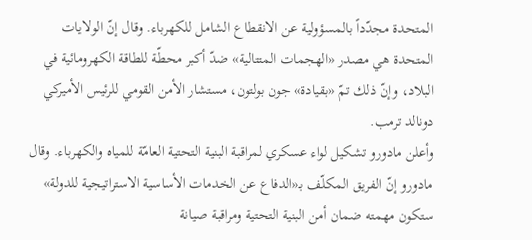المتحدة مجدّداً بالمسؤولية عن الانقطاع الشامل للكهرباء. وقال إنّ الولايات المتحدة هي مصدر «الهجمات المتتالية» ضدّ أكبر محطّة للطاقة الكهرومائية في البلاد، وإنّ ذلك تمّ «بقيادة» جون بولتون، مستشار الأمن القومي للرئيس الأميركي دونالد ترمب.
وأعلن مادورو تشكيل لواء عسكري لمراقبة البنية التحتية العامّة للمياه والكهرباء. وقال مادورو إنّ الفريق المكلّف بـ«الدفاع عن الخدمات الأساسية الاستراتيجية للدولة» ستكون مهمته ضمان أمن البنية التحتية ومراقبة صيانة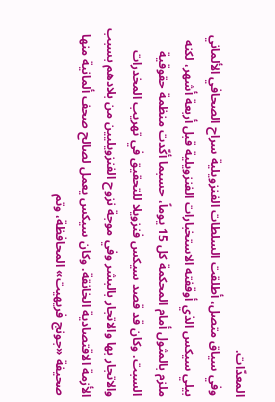المعدّات.
وفي سياق متصل، أطلقت السلطات الفنزويلية سراح الصحافي الألماني بيلي سيكس الذي أوقفته الاستخبارات الفنزويلية قبل أربعة أشهر، لكنه ملزم بالمثول أمام المحكمة كل 15 يوماً، حسبما أكّدت منظمة حقوقية السبت. وكان قد قصد سيكس فنزويلا للتحقيق في تهريب المخدرات والاتجار بها والاتجار بالبشر وفي موجة نزوح الفنزويليين من بلادهم بسبب الأزمة الاقتصادية الخانقة. وكان سيكس يعمل لصالح صحف ألمانية منها صحيفة «جونج فريهيت» المحافظة، وتم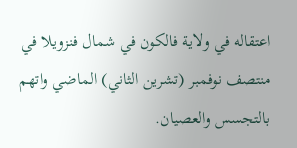اعتقاله في ولاية فالكون في شمال فنزويلا في منتصف نوفمبر (تشرين الثاني) الماضي واتهم بالتجسس والعصيان.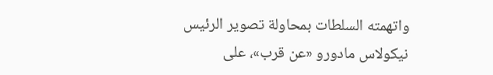واتهمته السلطات بمحاولة تصوير الرئيس نيكولاس مادورو «عن قرب»، على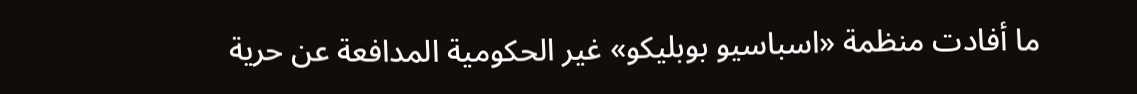ما أفادت منظمة «اسباسيو بوبليكو» غير الحكومية المدافعة عن حرية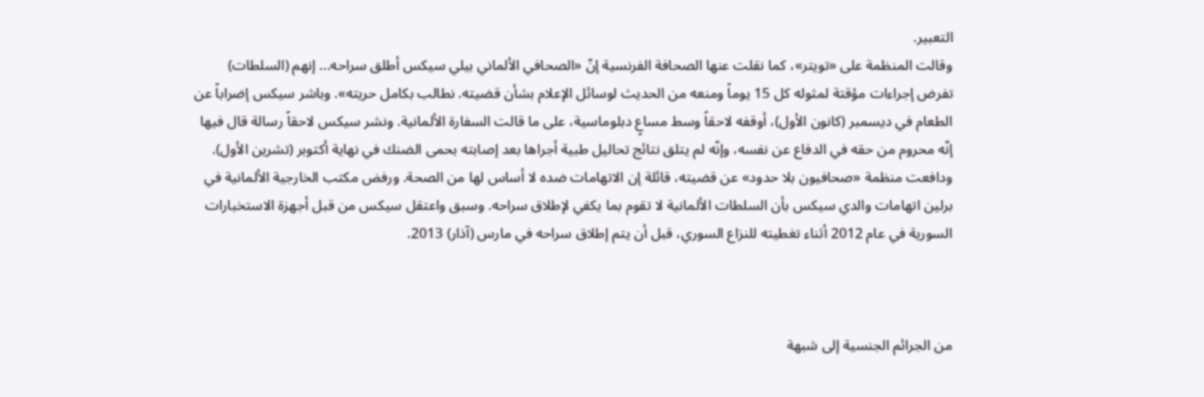التعبير.
وقالت المنظمة على «تويتر»، كما نقلت عنها الصحافة الفرنسية إنّ «الصحافي الألماني بيلي سيكس أطلق سراحه... إنهم (السلطات) تفرض إجراءات مؤقتة لمثوله كل 15 يوماً ومنعه من الحديث لوسائل الإعلام بشأن قضيته. نطالب بكامل حريته». وباشر سيكس إضراباً عن الطعام في ديسمبر (كانون الأول)، أوقفه لاحقاً وسط مساعٍ دبلوماسية، على ما قالت السفارة الألمانية. ونشر سيكس لاحقاً رسالة قال فيها إنّه محروم من حقه في الدفاع عن نفسه، وإنّه لم يتلق نتائج تحاليل طبية أجراها بعد إصابته بحمى الضنك في نهاية أكتوبر (تشرين الأول). ودافعت منظمة «صحافيون بلا حدود» عن قضيته، قائلة إن الاتهامات ضده لا أساس لها من الصحة. ورفض مكتب الخارجية الألمانية في برلين اتهامات والدي سيكس بأن السلطات الألمانية لا تقوم بما يكفي لإطلاق سراحه. وسبق واعتقل سيكس من قبل أجهزة الاستخبارات السورية في عام 2012 أثناء تغطيته للنزاع السوري، قبل أن يتم إطلاق سراحه في مارس (آذار) 2013.



من الجرائم الجنسية إلى شبهة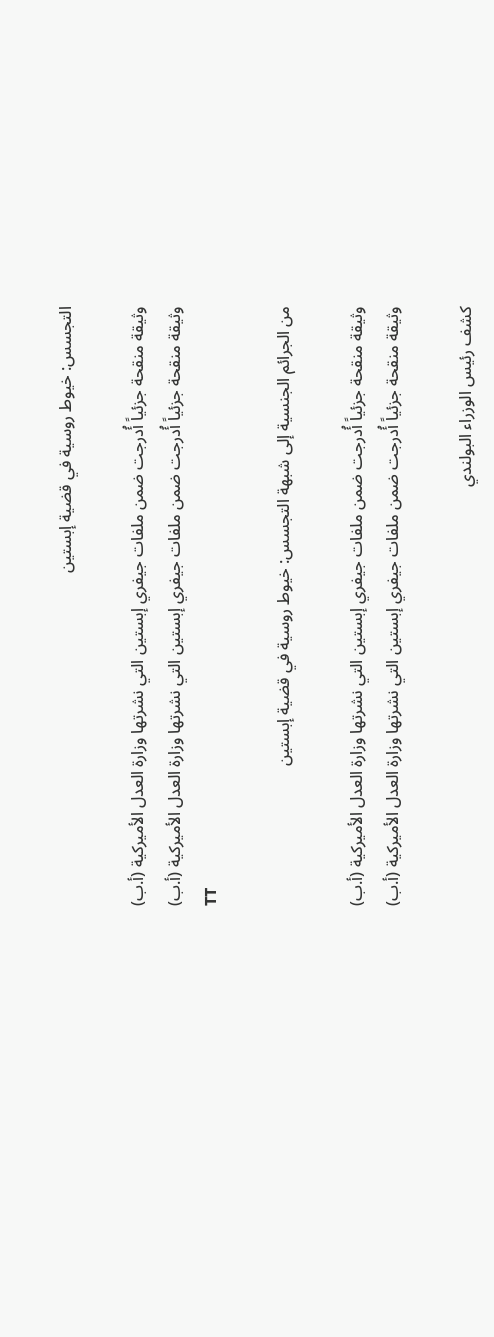التجسس: خيوط روسية في قضية إبستين

وثيقة منقحة جزئياً أُدرجت ضمن ملفات جيفري إبستين التي نشرتها وزارة العدل الأميركية (أ.ب)
وثيقة منقحة جزئياً أُدرجت ضمن ملفات جيفري إبستين التي نشرتها وزارة العدل الأميركية (أ.ب)
TT

من الجرائم الجنسية إلى شبهة التجسس: خيوط روسية في قضية إبستين

وثيقة منقحة جزئياً أُدرجت ضمن ملفات جيفري إبستين التي نشرتها وزارة العدل الأميركية (أ.ب)
وثيقة منقحة جزئياً أُدرجت ضمن ملفات جيفري إبستين التي نشرتها وزارة العدل الأميركية (أ.ب)

كشف رئيس الوزراء البولندي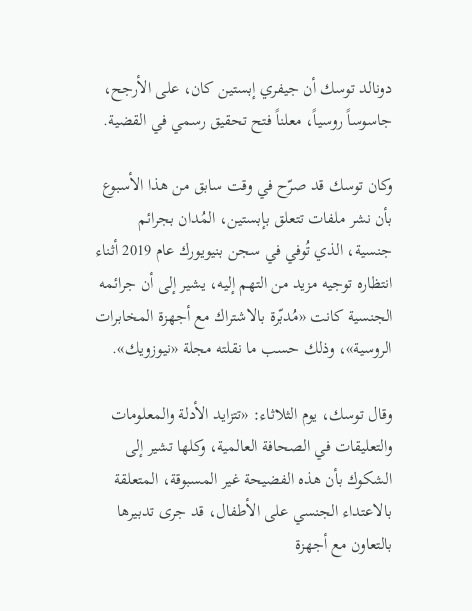دونالد توسك أن جيفري إبستين كان، على الأرجح، جاسوساً روسياً، معلناً فتح تحقيق رسمي في القضية.

وكان توسك قد صرّح في وقت سابق من هذا الأسبوع بأن نشر ملفات تتعلق بإبستين، المُدان بجرائم جنسية، الذي تُوفي في سجن بنيويورك عام 2019 أثناء انتظاره توجيه مزيد من التهم إليه، يشير إلى أن جرائمه الجنسية كانت «مُدبّرة بالاشتراك مع أجهزة المخابرات الروسية»، وذلك حسب ما نقلته مجلة «نيوزويك».

وقال توسك، يوم الثلاثاء: «تتزايد الأدلة والمعلومات والتعليقات في الصحافة العالمية، وكلها تشير إلى الشكوك بأن هذه الفضيحة غير المسبوقة، المتعلقة بالاعتداء الجنسي على الأطفال، قد جرى تدبيرها بالتعاون مع أجهزة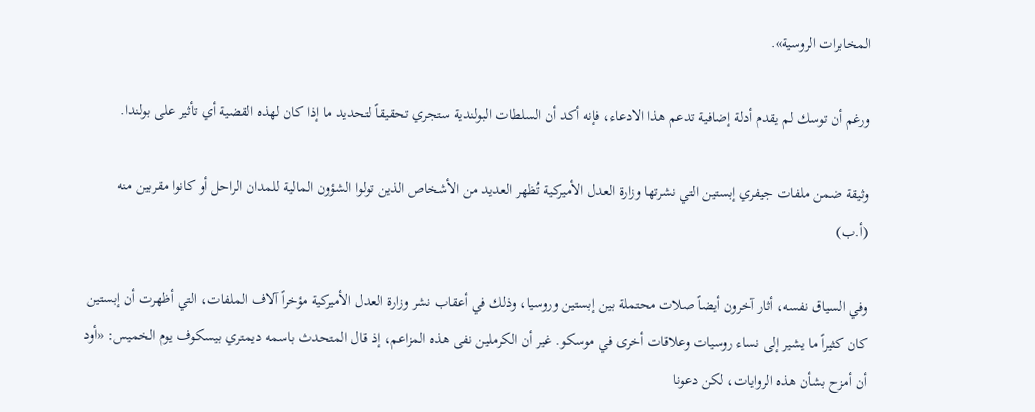المخابرات الروسية».

ورغم أن توسك لم يقدم أدلة إضافية تدعم هذا الادعاء، فإنه أكد أن السلطات البولندية ستجري تحقيقاً لتحديد ما إذا كان لهذه القضية أي تأثير على بولندا.

وثيقة ضمن ملفات جيفري إبستين التي نشرتها وزارة العدل الأميركية تُظهر العديد من الأشخاص الذين تولوا الشؤون المالية للمدان الراحل أو كانوا مقربين منه (أ.ب)

وفي السياق نفسه، أثار آخرون أيضاً صلات محتملة بين إبستين وروسيا، وذلك في أعقاب نشر وزارة العدل الأميركية مؤخراً آلاف الملفات، التي أظهرت أن إبستين كان كثيراً ما يشير إلى نساء روسيات وعلاقات أخرى في موسكو. غير أن الكرملين نفى هذه المزاعم، إذ قال المتحدث باسمه ديمتري بيسكوف يوم الخميس: «أود أن أمزح بشأن هذه الروايات، لكن دعونا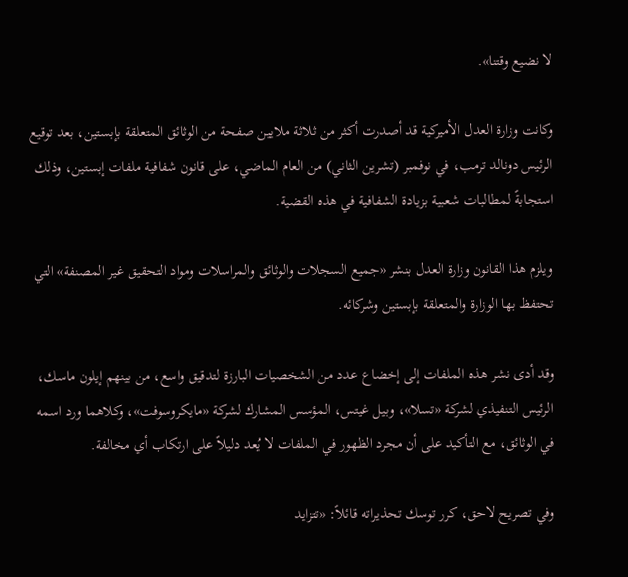لا نضيع وقتنا».

وكانت وزارة العدل الأميركية قد أصدرت أكثر من ثلاثة ملايين صفحة من الوثائق المتعلقة بإبستين، بعد توقيع الرئيس دونالد ترمب، في نوفمبر (تشرين الثاني) من العام الماضي، على قانون شفافية ملفات إبستين، وذلك استجابةً لمطالبات شعبية بزيادة الشفافية في هذه القضية.

ويلزم هذا القانون وزارة العدل بنشر «جميع السجلات والوثائق والمراسلات ومواد التحقيق غير المصنفة» التي تحتفظ بها الوزارة والمتعلقة بإبستين وشركائه.

وقد أدى نشر هذه الملفات إلى إخضاع عدد من الشخصيات البارزة لتدقيق واسع، من بينهم إيلون ماسك، الرئيس التنفيذي لشركة «تسلا»، وبيل غيتس، المؤسس المشارك لشركة «مايكروسوفت»، وكلاهما ورد اسمه في الوثائق، مع التأكيد على أن مجرد الظهور في الملفات لا يُعد دليلاً على ارتكاب أي مخالفة.

وفي تصريح لاحق، كرر توسك تحذيراته قائلاً: «تتزايد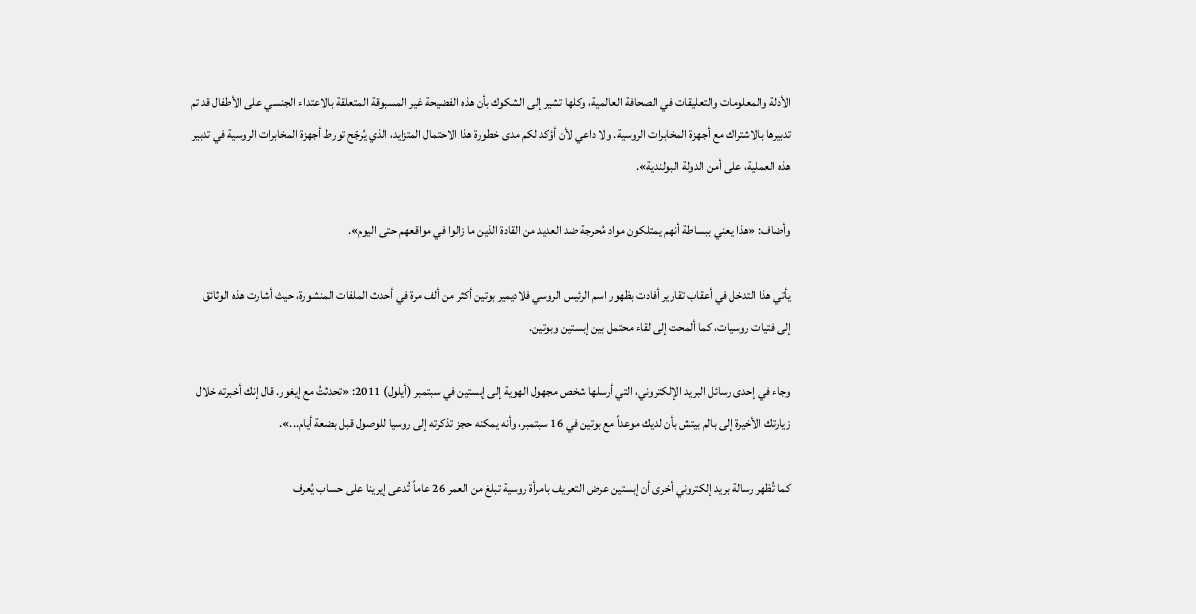الأدلة والمعلومات والتعليقات في الصحافة العالمية، وكلها تشير إلى الشكوك بأن هذه الفضيحة غير المسبوقة المتعلقة بالاعتداء الجنسي على الأطفال قد تم تدبيرها بالاشتراك مع أجهزة المخابرات الروسية. ولا داعي لأن أؤكد لكم مدى خطورة هذا الاحتمال المتزايد، الذي يُرجّح تورط أجهزة المخابرات الروسية في تدبير هذه العملية، على أمن الدولة البولندية».

وأضاف: «هذا يعني ببساطة أنهم يمتلكون مواد مُحرجة ضد العديد من القادة الذين ما زالوا في مواقعهم حتى اليوم».

يأتي هذا التدخل في أعقاب تقارير أفادت بظهور اسم الرئيس الروسي فلاديمير بوتين أكثر من ألف مرة في أحدث الملفات المنشورة، حيث أشارت هذه الوثائق إلى فتيات روسيات، كما ألمحت إلى لقاء محتمل بين إبستين وبوتين.

وجاء في إحدى رسائل البريد الإلكتروني، التي أرسلها شخص مجهول الهوية إلى إبستين في سبتمبر (أيلول) 2011: «تحدثتُ مع إيغور. قال إنك أخبرته خلال زيارتك الأخيرة إلى بالم بيتش بأن لديك موعداً مع بوتين في 16 سبتمبر، وأنه يمكنه حجز تذكرته إلى روسيا للوصول قبل بضعة أيام...».

كما تُظهر رسالة بريد إلكتروني أخرى أن إبستين عرض التعريف بامرأة روسية تبلغ من العمر 26 عاماً تُدعى إيرينا على حساب يُعرف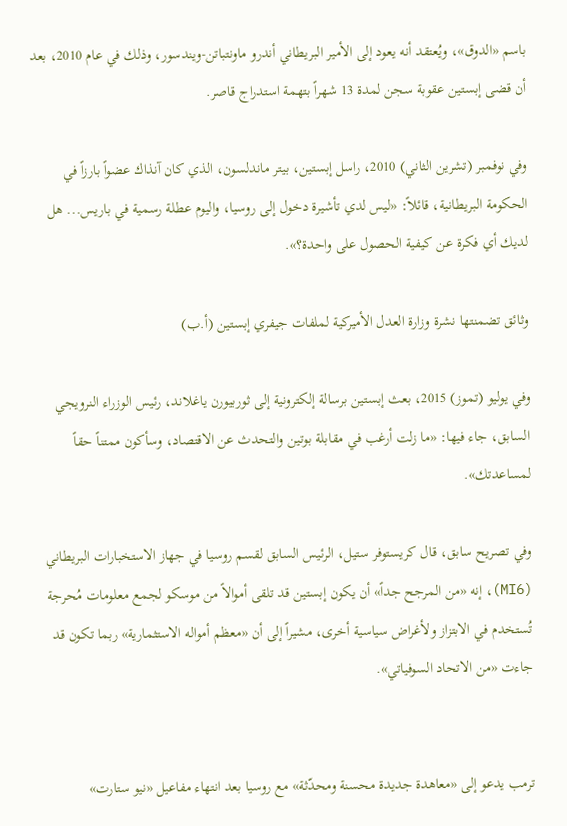باسم «الدوق»، ويُعتقد أنه يعود إلى الأمير البريطاني أندرو ماونتباتن-ويندسور، وذلك في عام 2010، بعد أن قضى إبستين عقوبة سجن لمدة 13 شهراً بتهمة استدراج قاصر.

وفي نوفمبر (تشرين الثاني) 2010، راسل إبستين، بيتر ماندلسون، الذي كان آنذاك عضواً بارزاً في الحكومة البريطانية، قائلاً: «ليس لدي تأشيرة دخول إلى روسيا، واليوم عطلة رسمية في باريس... هل لديك أي فكرة عن كيفية الحصول على واحدة؟».

وثائق تضمنتها نشرة وزارة العدل الأميركية لملفات جيفري إبستين (أ.ب)

وفي يوليو (تموز) 2015، بعث إبستين برسالة إلكترونية إلى ثوربيورن ياغلاند، رئيس الوزراء النرويجي السابق، جاء فيها: «ما زلت أرغب في مقابلة بوتين والتحدث عن الاقتصاد، وسأكون ممتناً حقاً لمساعدتك».

وفي تصريح سابق، قال كريستوفر ستيل، الرئيس السابق لقسم روسيا في جهاز الاستخبارات البريطاني (MI6)، إنه «من المرجح جداً» أن يكون إبستين قد تلقى أموالاً من موسكو لجمع معلومات مُحرجة تُستخدم في الابتزاز ولأغراض سياسية أخرى، مشيراً إلى أن «معظم أمواله الاستثمارية» ربما تكون قد جاءت «من الاتحاد السوفياتي».


ترمب يدعو إلى «معاهدة جديدة محسنة ومحدّثة» مع روسيا بعد انتهاء مفاعيل «نيو ستارت»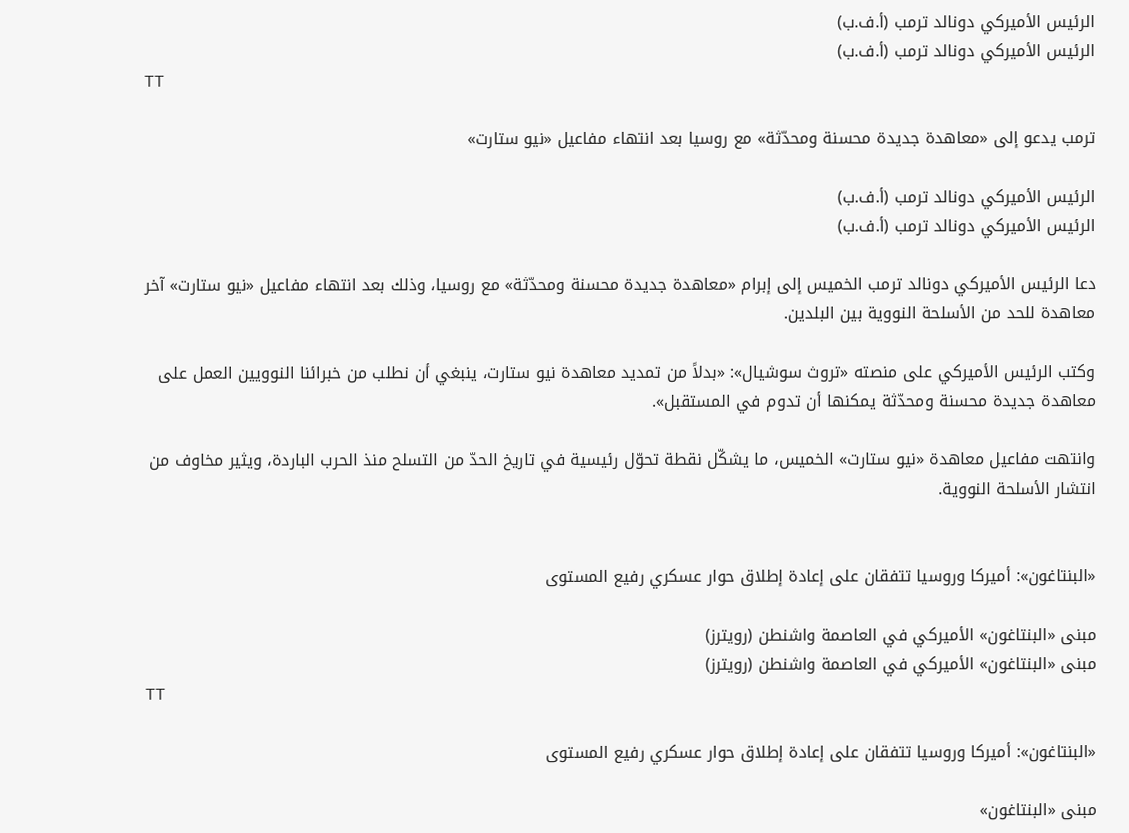الرئيس الأميركي دونالد ترمب (أ.ف.ب)
الرئيس الأميركي دونالد ترمب (أ.ف.ب)
TT

ترمب يدعو إلى «معاهدة جديدة محسنة ومحدّثة» مع روسيا بعد انتهاء مفاعيل «نيو ستارت»

الرئيس الأميركي دونالد ترمب (أ.ف.ب)
الرئيس الأميركي دونالد ترمب (أ.ف.ب)

دعا الرئيس الأميركي دونالد ترمب الخميس إلى إبرام «معاهدة جديدة محسنة ومحدّثة» مع روسيا، وذلك بعد انتهاء مفاعيل «نيو ستارت» آخر معاهدة للحد من الأسلحة النووية بين البلدين.

وكتب الرئيس الأميركي على منصته «تروث سوشيال»: «بدلاً من تمديد معاهدة نيو ستارت، ينبغي أن نطلب من خبرائنا النوويين العمل على معاهدة جديدة محسنة ومحدّثة يمكنها أن تدوم في المستقبل».

وانتهت مفاعيل معاهدة «نيو ستارت» الخميس، ما يشكّل نقطة تحوّل رئيسية في تاريخ الحدّ من التسلح منذ الحرب الباردة، ويثير مخاوف من انتشار الأسلحة النووية.


«البنتاغون»: أميركا وروسيا تتفقان على إعادة إطلاق حوار عسكري رفيع المستوى

مبنى «البنتاغون» الأميركي في العاصمة واشنطن (رويترز)
مبنى «البنتاغون» الأميركي في العاصمة واشنطن (رويترز)
TT

«البنتاغون»: أميركا وروسيا تتفقان على إعادة إطلاق حوار عسكري رفيع المستوى

مبنى «البنتاغون»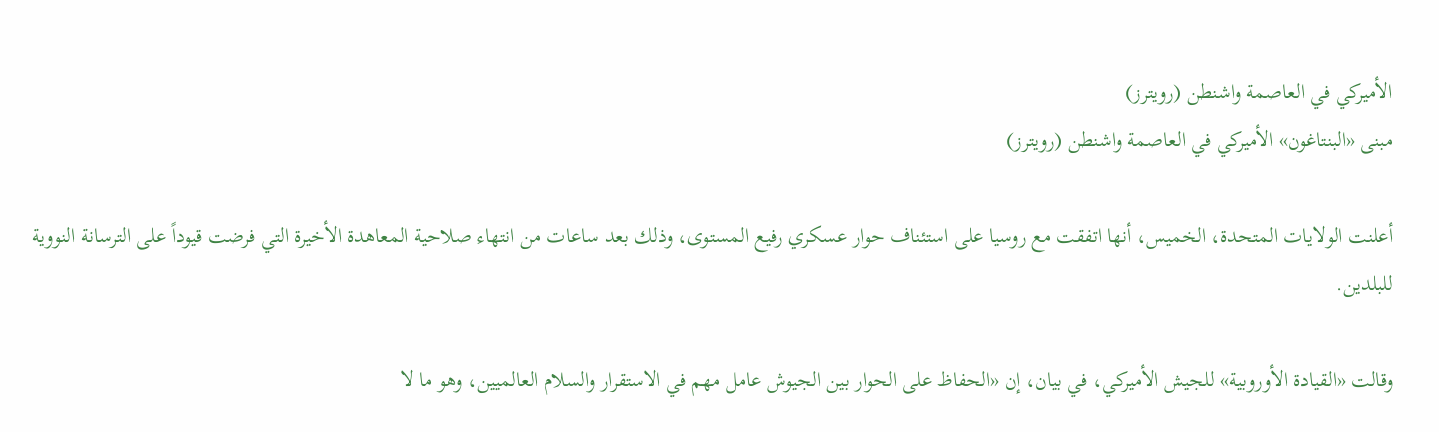الأميركي في العاصمة واشنطن (رويترز)
مبنى «البنتاغون» الأميركي في العاصمة واشنطن (رويترز)

أعلنت الولايات المتحدة، الخميس، أنها اتفقت مع روسيا على استئناف حوار عسكري رفيع المستوى، وذلك بعد ساعات من انتهاء صلاحية المعاهدة الأخيرة التي فرضت قيوداً على الترسانة النووية للبلدين.

وقالت «القيادة الأوروبية» للجيش الأميركي، في بيان، إن «الحفاظ على الحوار بين الجيوش عامل مهم في الاستقرار والسلام العالميين، وهو ما لا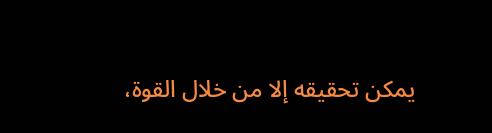يمكن تحقيقه إلا من خلال القوة،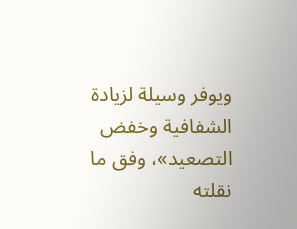ويوفر وسيلة لزيادة الشفافية وخفض التصعيد»، وفق ما نقلته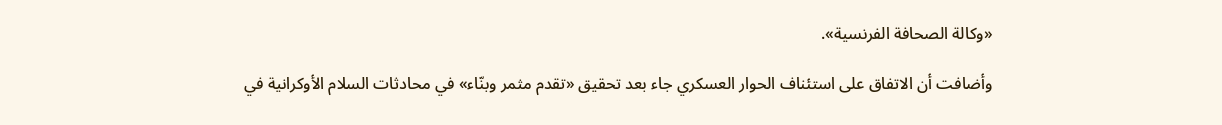«وكالة الصحافة الفرنسية».

وأضافت أن الاتفاق على استئناف الحوار العسكري جاء بعد تحقيق «تقدم مثمر وبنّاء» في محادثات السلام الأوكرانية في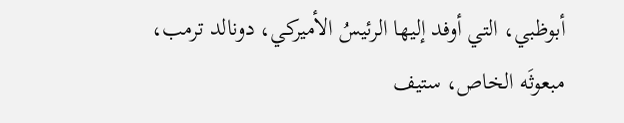أبوظبي، التي أوفد إليها الرئيسُ الأميركي، دونالد ترمب، مبعوثَه الخاص، ستيف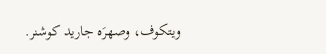ويتكوف، وصهرَه جاريد كوشنر.